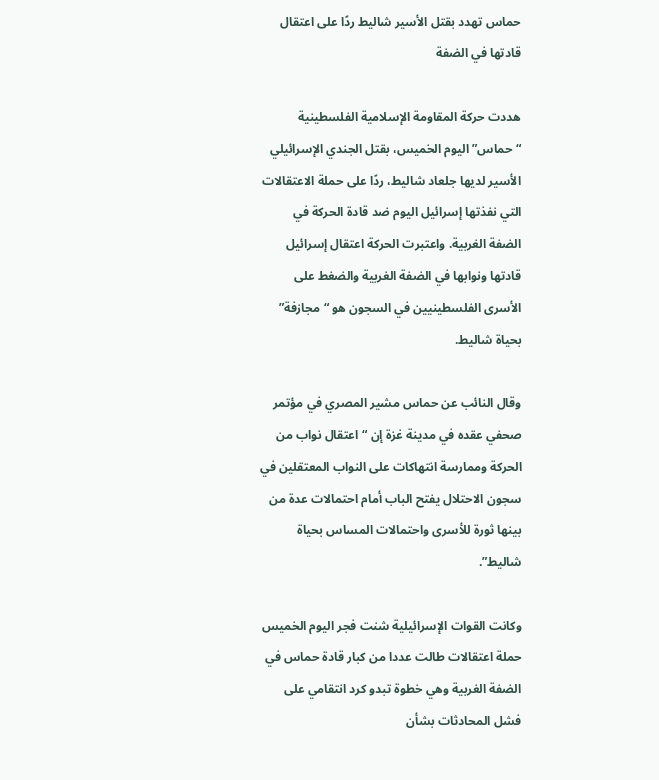حماس تهدد بقتل الأسير شاليط ردًا على اعتقال قادتها في الضفة

هددت حركة المقاومة الإسلامية الفلسطينية “حماس” اليوم الخميس، بقتل الجندي الإسرائيلي الأسير لديها جلعاد شاليط، ردًا على حملة الاعتقالات التي نفذتها إسرائيل اليوم ضد قادة الحركة في الضفة الغربية. واعتبرت الحركة اعتقال إسرائيل قادتها ونوابها في الضفة الغربية والضغط على الأسرى الفلسطينيين في السجون هو “مجازفة” بحياة شاليط.

وقال النائب عن حماس مشير المصري في مؤتمر صحفي عقده في مدينة غزة إن “اعتقال نواب من الحركة وممارسة انتهاكات على النواب المعتقلين في سجون الاحتلال يفتح الباب أمام احتمالات عدة من بينها ثورة للأسرى واحتمالات المساس بحياة شاليط”.

وكانت القوات الإسرائيلية شنت فجر اليوم الخميس حملة اعتقالات طالت عددا من كبار قادة حماس في الضفة الغربية وهي خطوة تبدو كرد انتقامي على فشل المحادثات بشأن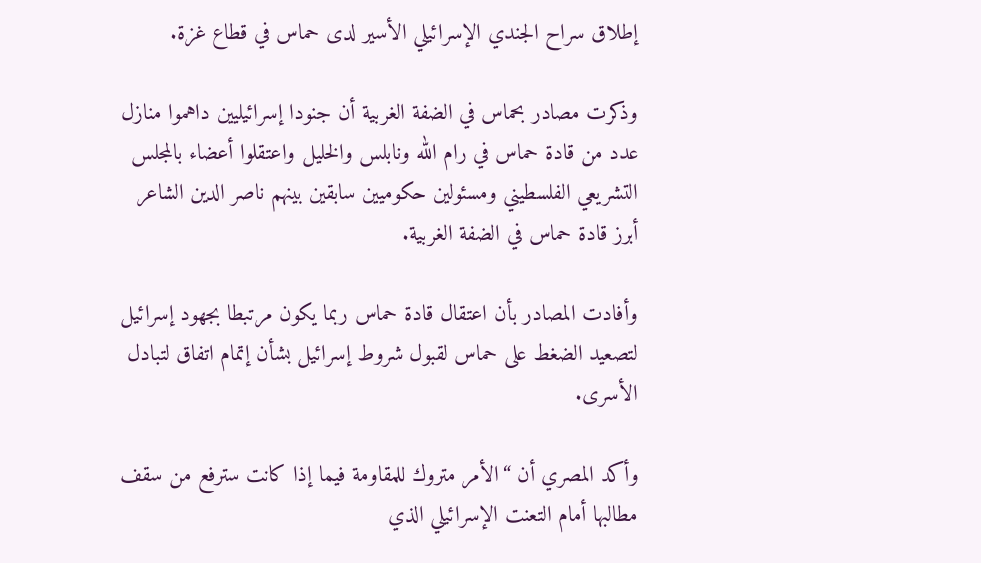إطلاق سراح الجندي الإسرائيلي الأسير لدى حماس في قطاع غزة.

وذكرت مصادر بحماس في الضفة الغربية أن جنودا إسرائيليين داهموا منازل عدد من قادة حماس في رام الله ونابلس والخليل واعتقلوا أعضاء بالمجلس التشريعي الفلسطيني ومسئولين حكوميين سابقين بينهم ناصر الدين الشاعر أبرز قادة حماس في الضفة الغربية.

وأفادت المصادر بأن اعتقال قادة حماس ربما يكون مرتبطا بجهود إسرائيل لتصعيد الضغط على حماس لقبول شروط إسرائيل بشأن إتمام اتفاق لتبادل الأسرى.

وأكد المصري أن “الأمر متروك للمقاومة فيما إذا كانت سترفع من سقف مطالبها أمام التعنت الإسرائيلي الذي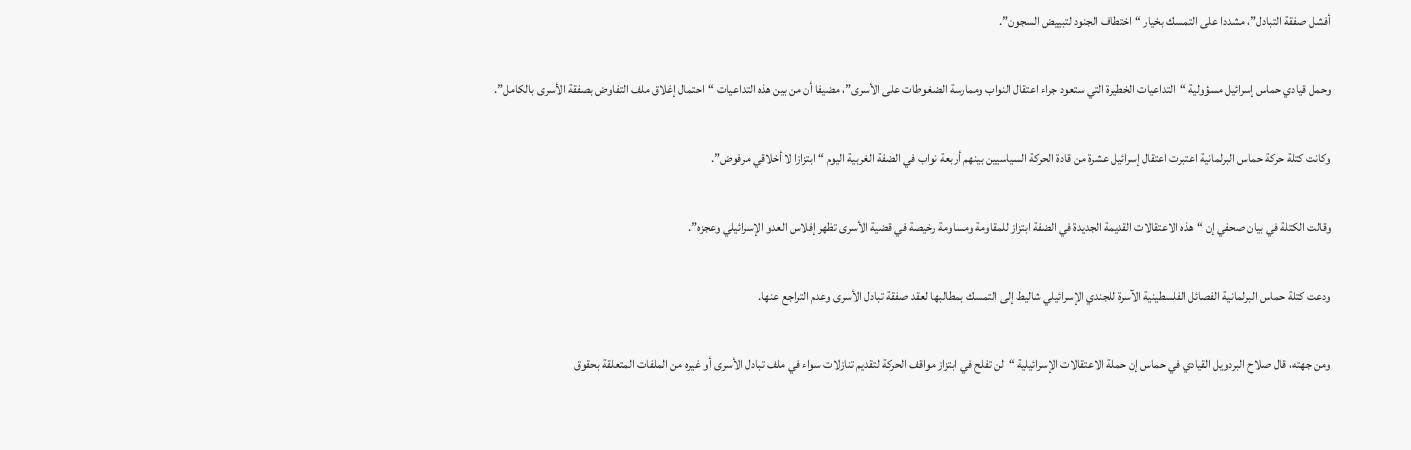أفشل صفقة التبادل”، مشددا على التمسك بخيار “اختطاف الجنود لتبييض السجون”.

وحمل قيادي حماس إسرائيل مسؤولية “التداعيات الخطيرة التي ستعود جراء اعتقال النواب وممارسة الضغوطات على الأسرى”، مضيفا أن من بين هذه التداعيات “احتمال إغلاق ملف التفاوض بصفقة الأسرى بالكامل”.

وكانت كتلة حركة حماس البرلمانية اعتبرت اعتقال إسرائيل عشرة من قادة الحركة السياسيين بينهم أربعة نواب في الضفة الغربية اليوم “ابتزازا لا أخلاقي مرفوض”.

وقالت الكتلة في بيان صحفي إن “هذه الاعتقالات القديمة الجديدة في الضفة ابتزاز للمقاومة ومساومة رخيصة في قضية الأسرى تظهر إفلاس العدو الإسرائيلي وعجزه”.

ودعت كتلة حماس البرلمانية الفصائل الفلسطينية الآسرة للجندي الإسرائيلي شاليط إلى التمسك بمطالبها لعقد صفقة تبادل الأسرى وعدم التراجع عنها.

ومن جهته، قال صلاح البردويل القيادي في حماس إن حملة الاعتقالات الإسرائيلية “لن تفلح في ابتزاز مواقف الحركة لتقديم تنازلات سواء في ملف تبادل الأسرى أو غيره من الملفات المتعلقة بحقوق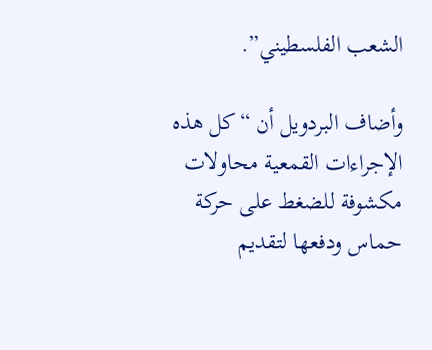الشعب الفلسطيني”.

وأضاف البردويل أن “كل هذه الإجراءات القمعية محاولات مكشوفة للضغط على حركة حماس ودفعها لتقديم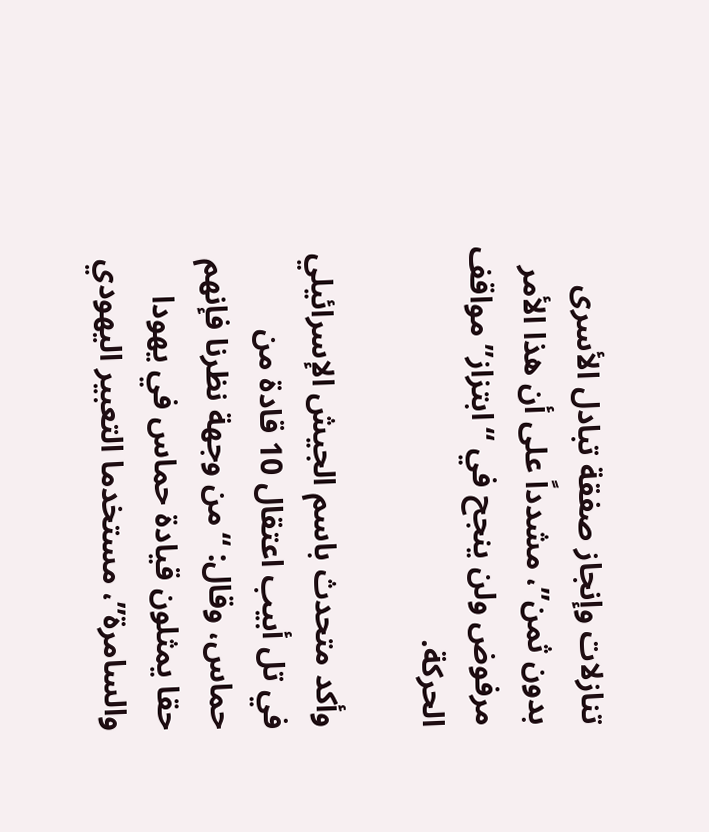تنازلات وإنجاز صفقة تبادل الأسرى بدون ثمن”، مشدداً على أن هذا الأمر مرفوض ولن ينجح في “ابتزاز” مواقف الحركة.

وأكد متحدث باسم الجيش الإسرائيلي في تل أبيب اعتقال 10 قادة من حماس، وقال: “من وجهة نظرنا فإنهم حقا يمثلون قيادة حماس في يهودا والسامرة”، مستخدما التعبير اليهودي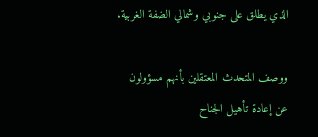الذي يطلق على جنوبي وشمالي الضفة الغربية.

ووصف المتحدث المعتقلين بأنهم مسؤولون عن إعادة تأهيل الجناح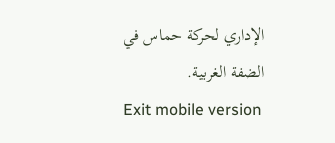الإداري لحركة حماس في الضفة الغربية.
Exit mobile version